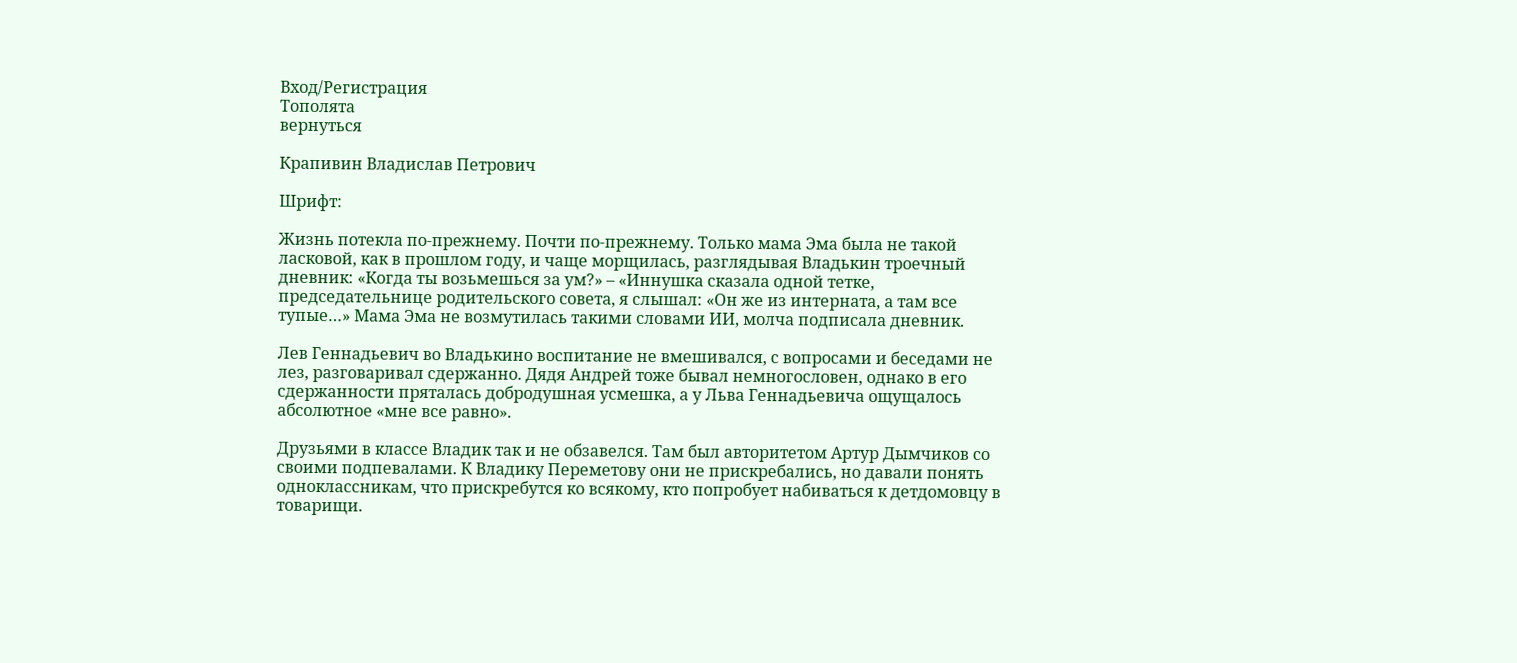Вход/Регистрация
Тополята
вернуться

Крапивин Владислав Петрович

Шрифт:

Жизнь потекла по-прежнему. Почти по-прежнему. Только мама Эма была не такой ласковой, как в прошлом году, и чаще морщилась, разглядывая Владькин троечный дневник: «Когда ты возьмешься за ум?» – «Иннушка сказала одной тетке, председательнице родительского совета, я слышал: «Он же из интерната, а там все тупые…» Мама Эма не возмутилась такими словами ИИ, молча подписала дневник.

Лев Геннадьевич во Владькино воспитание не вмешивался, с вопросами и беседами не лез, разговаривал сдержанно. Дядя Андрей тоже бывал немногословен, однако в его сдержанности пряталась добродушная усмешка, а у Льва Геннадьевича ощущалось абсолютное «мне все равно».

Друзьями в классе Владик так и не обзавелся. Там был авторитетом Артур Дымчиков со своими подпевалами. К Владику Переметову они не прискребались, но давали понять одноклассникам, что прискребутся ко всякому, кто попробует набиваться к детдомовцу в товарищи.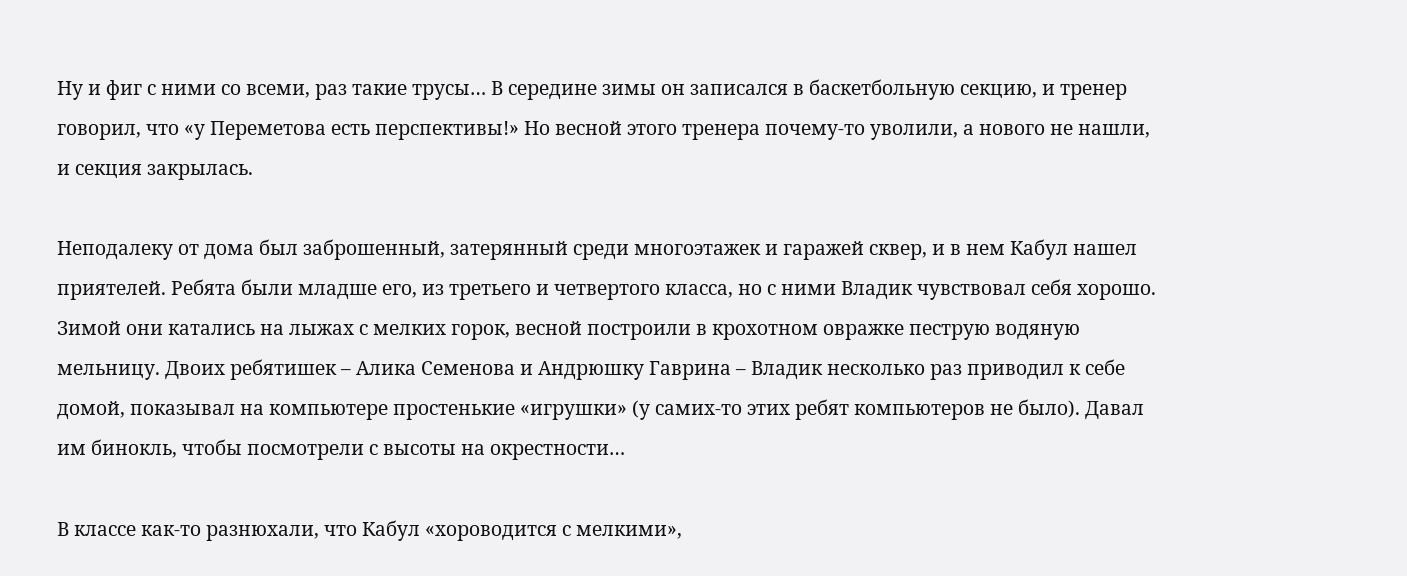Ну и фиг с ними со всеми, раз такие трусы… В середине зимы он записался в баскетбольную секцию, и тренер говорил, что «у Переметова есть перспективы!» Но весной этого тренера почему-то уволили, а нового не нашли, и секция закрылась.

Неподалеку от дома был заброшенный, затерянный среди многоэтажек и гаражей сквер, и в нем Кабул нашел приятелей. Ребята были младше его, из третьего и четвертого класса, но с ними Владик чувствовал себя хорошо. Зимой они катались на лыжах с мелких горок, весной построили в крохотном овражке пеструю водяную мельницу. Двоих ребятишек – Алика Семенова и Андрюшку Гаврина – Владик несколько раз приводил к себе домой, показывал на компьютере простенькие «игрушки» (у самих-то этих ребят компьютеров не было). Давал им бинокль, чтобы посмотрели с высоты на окрестности…

В классе как-то разнюхали, что Кабул «хороводится с мелкими»,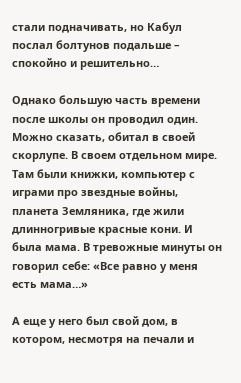стали подначивать, но Кабул послал болтунов подальше – спокойно и решительно…

Однако большую часть времени после школы он проводил один. Можно сказать, обитал в своей скорлупе. В своем отдельном мире. Там были книжки, компьютер с играми про звездные войны, планета Земляника, где жили длинногривые красные кони. И была мама. В тревожные минуты он говорил себе: «Все равно у меня есть мама…»

А еще у него был свой дом, в котором, несмотря на печали и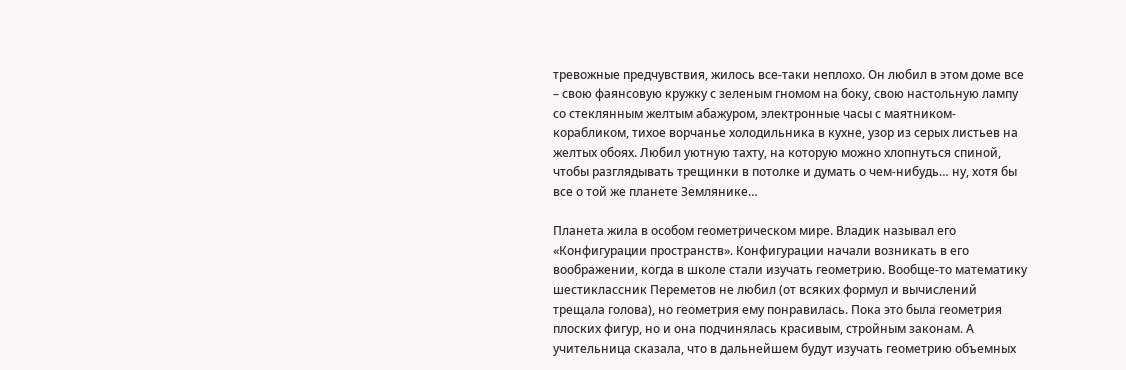тревожные предчувствия, жилось все-таки неплохо. Он любил в этом доме все – свою фаянсовую кружку с зеленым гномом на боку, свою настольную лампу со стеклянным желтым абажуром, электронные часы с маятником-корабликом, тихое ворчанье холодильника в кухне, узор из серых листьев на желтых обоях. Любил уютную тахту, на которую можно хлопнуться спиной, чтобы разглядывать трещинки в потолке и думать о чем-нибудь… ну, хотя бы все о той же планете Землянике…

Планета жила в особом геометрическом мире. Владик называл его «Конфигурации пространств». Конфигурации начали возникать в его воображении, когда в школе стали изучать геометрию. Вообще-то математику шестиклассник Переметов не любил (от всяких формул и вычислений трещала голова), но геометрия ему понравилась. Пока это была геометрия плоских фигур, но и она подчинялась красивым, стройным законам. А учительница сказала, что в дальнейшем будут изучать геометрию объемных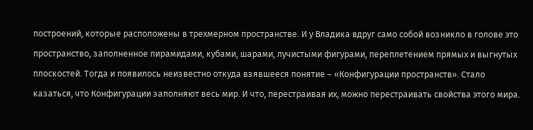построений, которые расположены в трехмерном пространстве. И у Владика вдруг само собой возникло в голове это пространство, заполненное пирамидами, кубами, шарами, лучистыми фигурами, переплетением прямых и выгнутых плоскостей. Тогда и появилось неизвестно откуда взявшееся понятие – «Конфигурации пространств». Стало казаться, что Конфигурации заполняют весь мир. И что, перестраивая их, можно перестраивать свойства этого мира.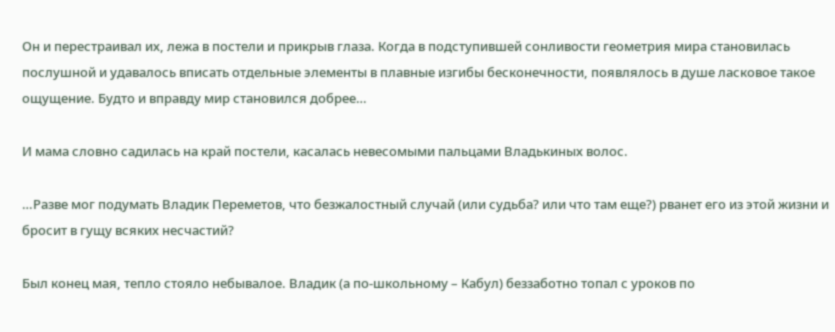Он и перестраивал их, лежа в постели и прикрыв глаза. Когда в подступившей сонливости геометрия мира становилась послушной и удавалось вписать отдельные элементы в плавные изгибы бесконечности, появлялось в душе ласковое такое ощущение. Будто и вправду мир становился добрее…

И мама словно садилась на край постели, касалась невесомыми пальцами Владькиных волос.

…Разве мог подумать Владик Переметов, что безжалостный случай (или судьба? или что там еще?) рванет его из этой жизни и бросит в гущу всяких несчастий?

Был конец мая, тепло стояло небывалое. Владик (а по-школьному – Кабул) беззаботно топал с уроков по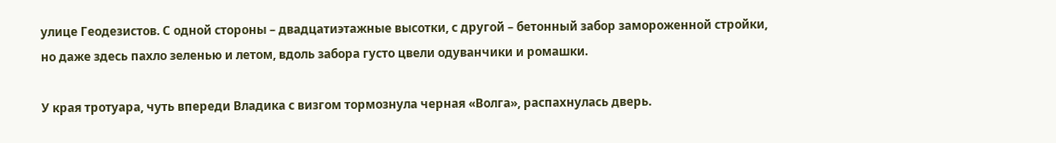улице Геодезистов. С одной стороны – двадцатиэтажные высотки, с другой – бетонный забор замороженной стройки, но даже здесь пахло зеленью и летом, вдоль забора густо цвели одуванчики и ромашки.

У края тротуара, чуть впереди Владика с визгом тормознула черная «Волга», распахнулась дверь.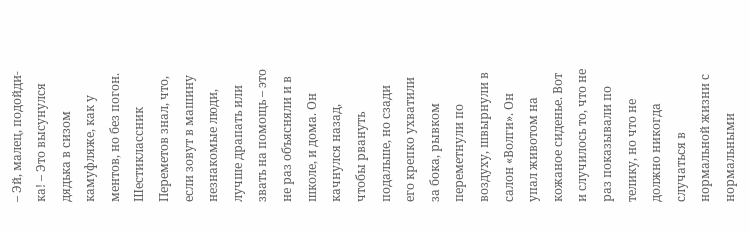– Эй, малец, подойди-ка! – Это высунулся дядька в сизом камуфляже, как у ментов, но без погон. Шестиклассник Переметов знал, что, если зовут в машину незнакомые люди, лучше драпать или звать на помощь – это не раз объясняли и в школе, и дома. Он качнулся назад, чтобы рвануть подальше, но сзади его крепко ухватили за бока, рывком переметнули по воздуху, швырнули в салон «Волги». Он упал животом на кожаное сиденье. Вот и случилось то, что не раз показывали по телику, но что не должно никогда случаться в нормальной жизни с нормальными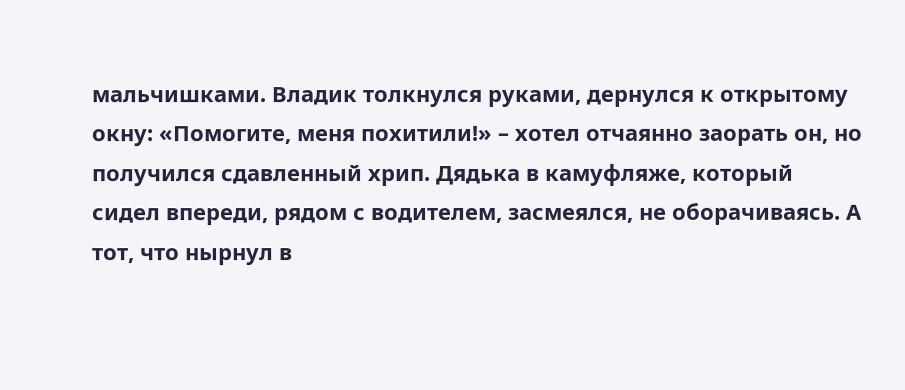мальчишками. Владик толкнулся руками, дернулся к открытому окну: «Помогите, меня похитили!» – хотел отчаянно заорать он, но получился сдавленный хрип. Дядька в камуфляже, который сидел впереди, рядом с водителем, засмеялся, не оборачиваясь. А тот, что нырнул в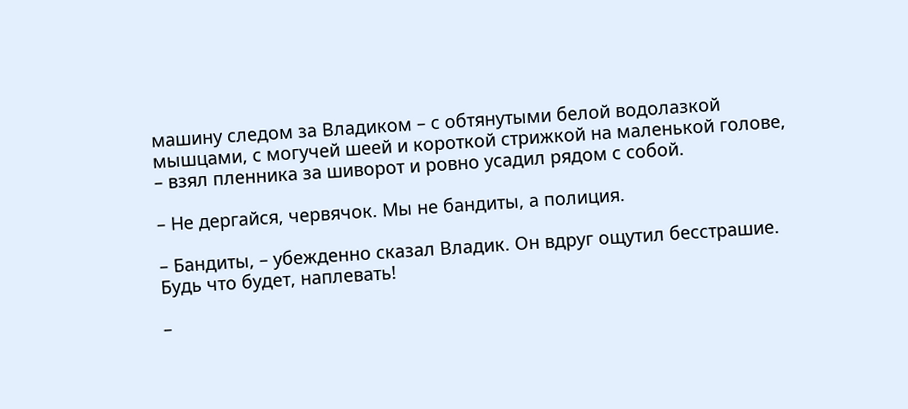машину следом за Владиком – с обтянутыми белой водолазкой мышцами, с могучей шеей и короткой стрижкой на маленькой голове, – взял пленника за шиворот и ровно усадил рядом с собой.

– Не дергайся, червячок. Мы не бандиты, а полиция.

– Бандиты, – убежденно сказал Владик. Он вдруг ощутил бесстрашие. Будь что будет, наплевать!

–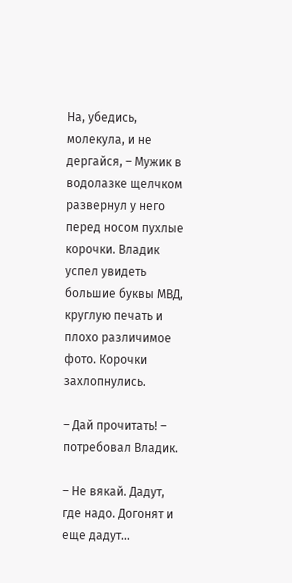На, убедись, молекула, и не дергайся, – Мужик в водолазке щелчком развернул у него перед носом пухлые корочки. Владик успел увидеть большие буквы МВД, круглую печать и плохо различимое фото. Корочки захлопнулись.

– Дай прочитать! – потребовал Владик.

– Не вякай. Дадут, где надо. Догонят и еще дадут…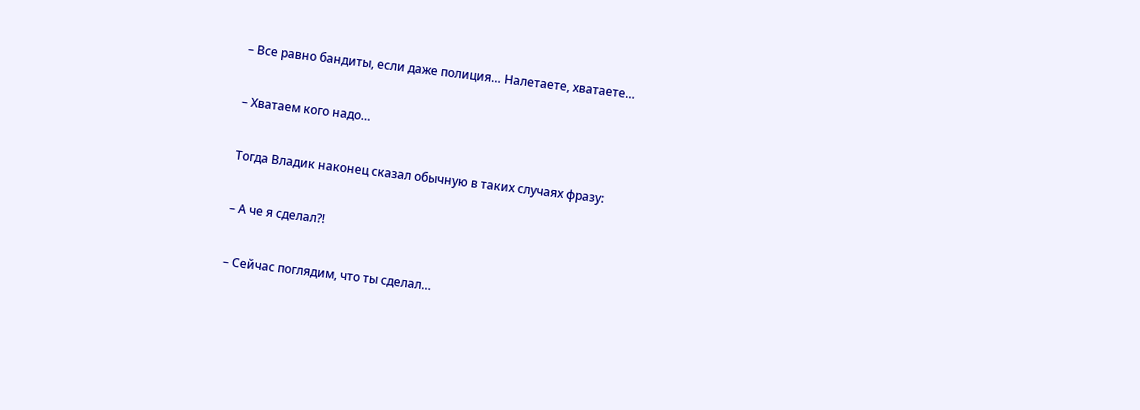– Все равно бандиты, если даже полиция… Налетаете, хватаете…

– Хватаем кого надо…

Тогда Владик наконец сказал обычную в таких случаях фразу:

– А че я сделал?!

– Сейчас поглядим, что ты сделал…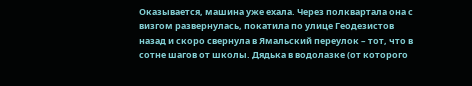Оказывается, машина уже ехала. Через полквартала она с визгом развернулась, покатила по улице Геодезистов назад и скоро свернула в Ямальский переулок – тот, что в сотне шагов от школы. Дядька в водолазке (от которого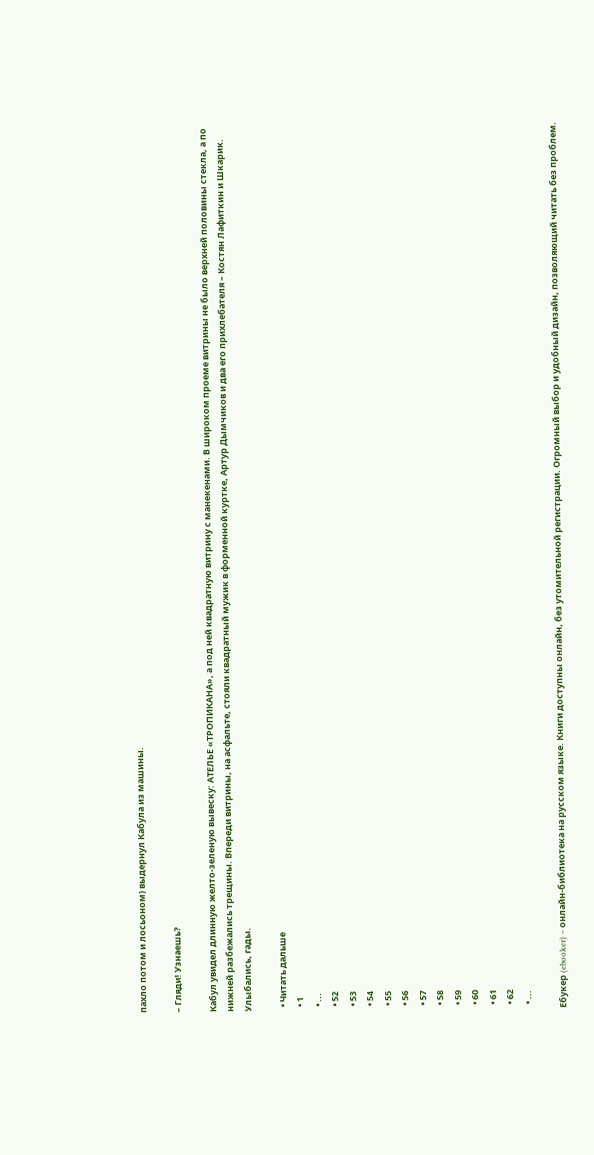пахло потом и лосьоном) выдернул Кабула из машины.

– Гляди! Узнаешь?

Кабул увидел длинную желто-зеленую вывеску: АТЕЛЬЕ «ТРОПИКАНА», а под ней квадратную витрину с манекенами. В широком проеме витрины не было верхней половины стекла, а по нижней разбежались трещины. Впереди витрины, на асфальте, стояли квадратный мужик в форменной куртке, Артур Дымчиков и два его прихлебателя – Костян Лафиткин и Шкарик. Улыбались, гады.

  • Читать дальше
  • 1
  • ...
  • 52
  • 53
  • 54
  • 55
  • 56
  • 57
  • 58
  • 59
  • 60
  • 61
  • 62
  • ...

Ебукер (ebooker) – онлайн-библиотека на русском языке. Книги доступны онлайн, без утомительной регистрации. Огромный выбор и удобный дизайн, позволяющий читать без проблем.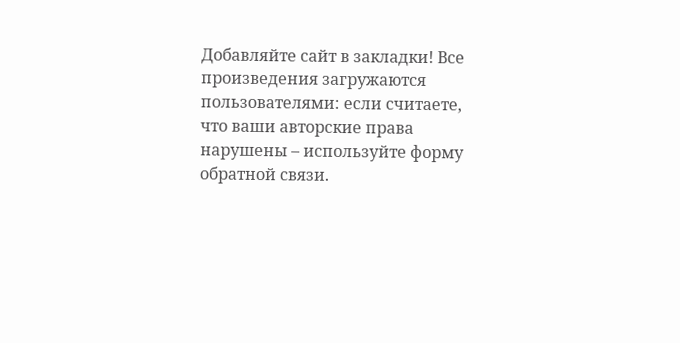Добавляйте сайт в закладки! Все произведения загружаются пользователями: если считаете, что ваши авторские права нарушены – используйте форму обратной связи.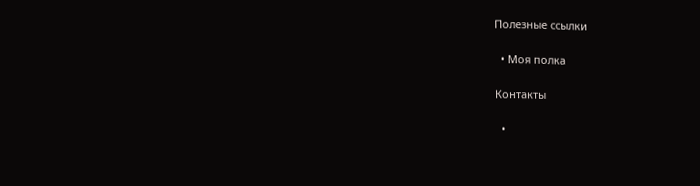Полезные ссылки

  • Моя полка

Контакты

  •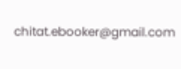chitat.ebooker@gmail.com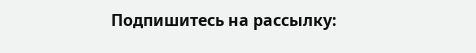Подпишитесь на рассылку: